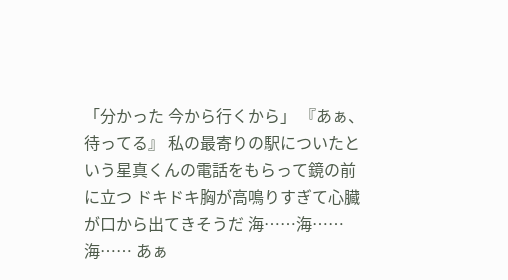「分かった 今から行くから」 『あぁ、待ってる』 私の最寄りの駅についたという星真くんの電話をもらって鏡の前に立つ ドキドキ胸が高鳴りすぎて心臓が口から出てきそうだ 海……海……海…… あぁ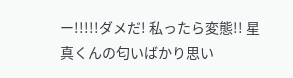ー!!!!!ダメだ! 私ったら変態!! 星真くんの匂いばかり思い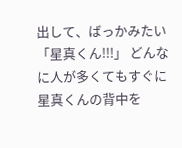出して、ばっかみたい 「星真くん!!!」 どんなに人が多くてもすぐに星真くんの背中を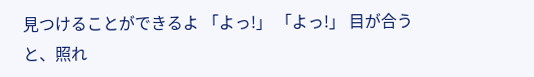見つけることができるよ 「よっ!」 「よっ!」 目が合うと、照れ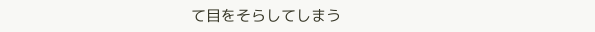て目をそらしてしまう